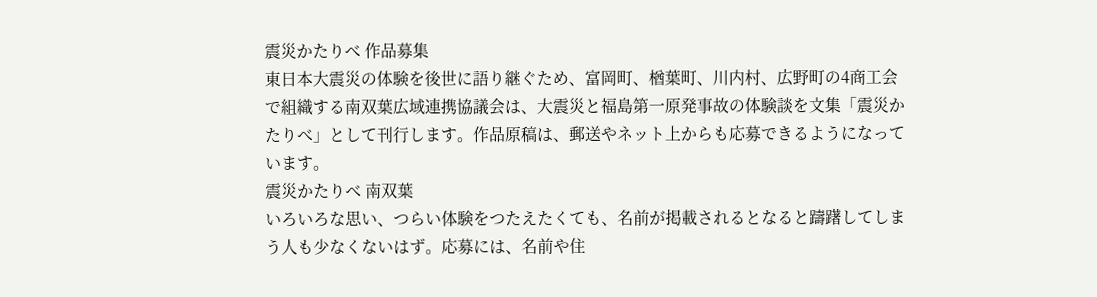震災かたりべ 作品募集
東日本大震災の体験を後世に語り継ぐため、富岡町、楢葉町、川内村、広野町の4商工会で組織する南双葉広域連携協議会は、大震災と福島第一原発事故の体験談を文集「震災かたりべ」として刊行します。作品原稿は、郵送やネット上からも応募できるようになっています。
震災かたりべ 南双葉
いろいろな思い、つらい体験をつたえたくても、名前が掲載されるとなると躊躇してしまう人も少なくないはず。応募には、名前や住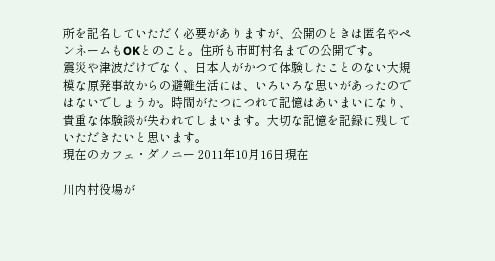所を記名していただく必要がありますが、公開のときは匿名やペンネームもOKとのこと。住所も市町村名までの公開です。
震災や津波だけでなく、日本人がかつて体験したことのない大規模な原発事故からの避難生活には、いろいろな思いがあったのではないでしょうか。時間がたつにつれて記憶はあいまいになり、貴重な体験談が失われてしまいます。大切な記憶を記録に残していただきたいと思います。
現在のカフェ・ダノニー 2011年10月16日現在

川内村役場が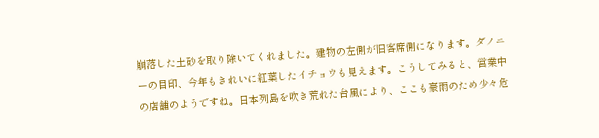崩落した土砂を取り除いてくれました。建物の左側が旧客席側になります。ダノニーの目印、今年もきれいに紅葉したイチョウも見えます。こうしてみると、営業中の店舗のようですね。日本列島を吹き荒れた台風により、ここも豪雨のため少々危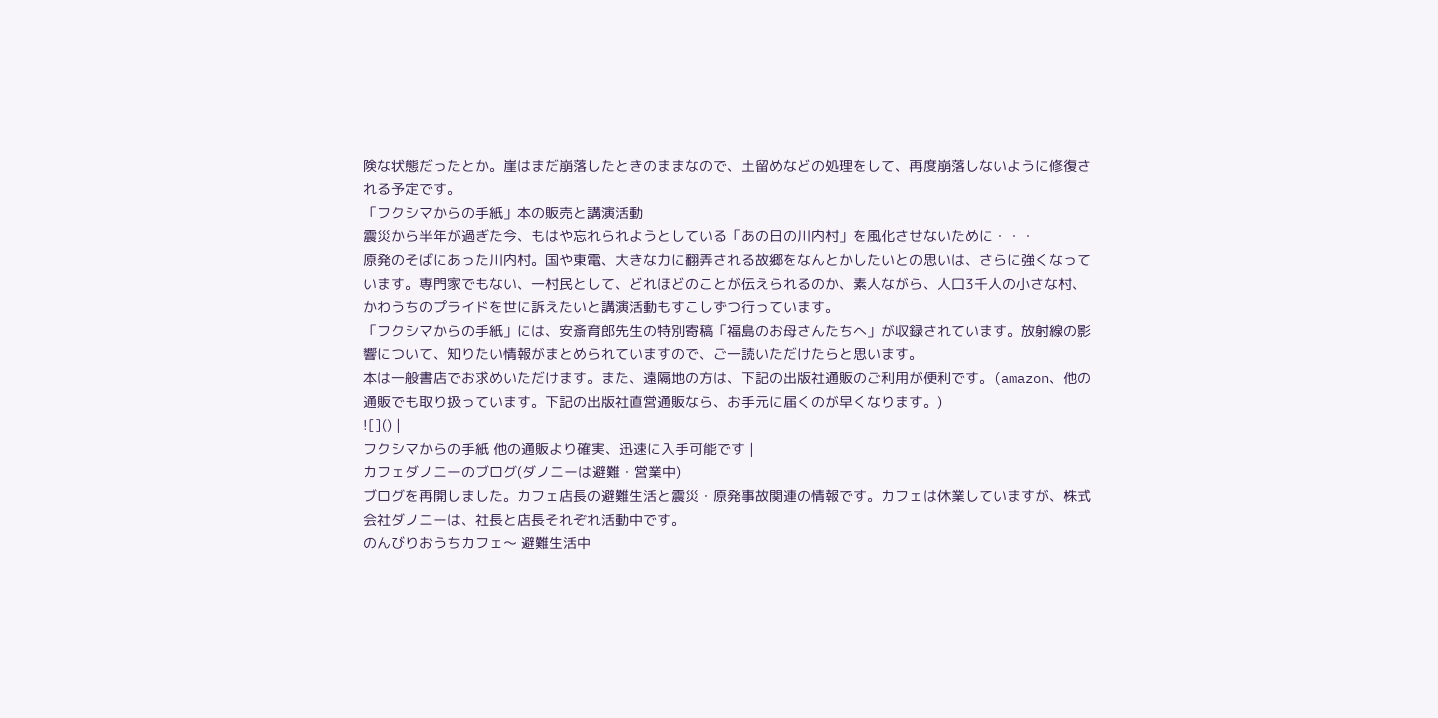険な状態だったとか。崖はまだ崩落したときのままなので、土留めなどの処理をして、再度崩落しないように修復される予定です。
「フクシマからの手紙」本の販売と講演活動
震災から半年が過ぎた今、もはや忘れられようとしている「あの日の川内村」を風化させないために・・・
原発のそばにあった川内村。国や東電、大きな力に翻弄される故郷をなんとかしたいとの思いは、さらに強くなっています。専門家でもない、一村民として、どれほどのことが伝えられるのか、素人ながら、人口3千人の小さな村、かわうちのプライドを世に訴えたいと講演活動もすこしずつ行っています。
「フクシマからの手紙」には、安斎育郎先生の特別寄稿「福島のお母さんたちへ」が収録されています。放射線の影響について、知りたい情報がまとめられていますので、ご一読いただけたらと思います。
本は一般書店でお求めいただけます。また、遠隔地の方は、下記の出版社通販のご利用が便利です。(amazon、他の通販でも取り扱っています。下記の出版社直営通販なら、お手元に届くのが早くなります。)
![]() |
フクシマからの手紙 他の通販より確実、迅速に入手可能です |
カフェダノニーのブログ(ダノニーは避難・営業中)
ブログを再開しました。カフェ店長の避難生活と震災・原発事故関連の情報です。カフェは休業していますが、株式会社ダノニーは、社長と店長それぞれ活動中です。
のんびりおうちカフェ〜 避難生活中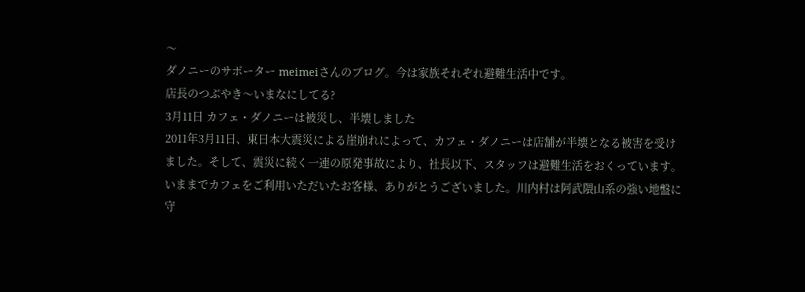〜
ダノニーのサポーター meimeiさんのブログ。今は家族それぞれ避難生活中です。
店長のつぶやき〜いまなにしてる?
3月11日 カフェ・ダノニーは被災し、半壊しました
2011年3月11日、東日本大震災による崖崩れによって、カフェ・ダノニーは店舗が半壊となる被害を受けました。そして、震災に続く一連の原発事故により、社長以下、スタッフは避難生活をおくっています。
いままでカフェをご利用いただいたお客様、ありがとうございました。川内村は阿武隈山系の強い地盤に守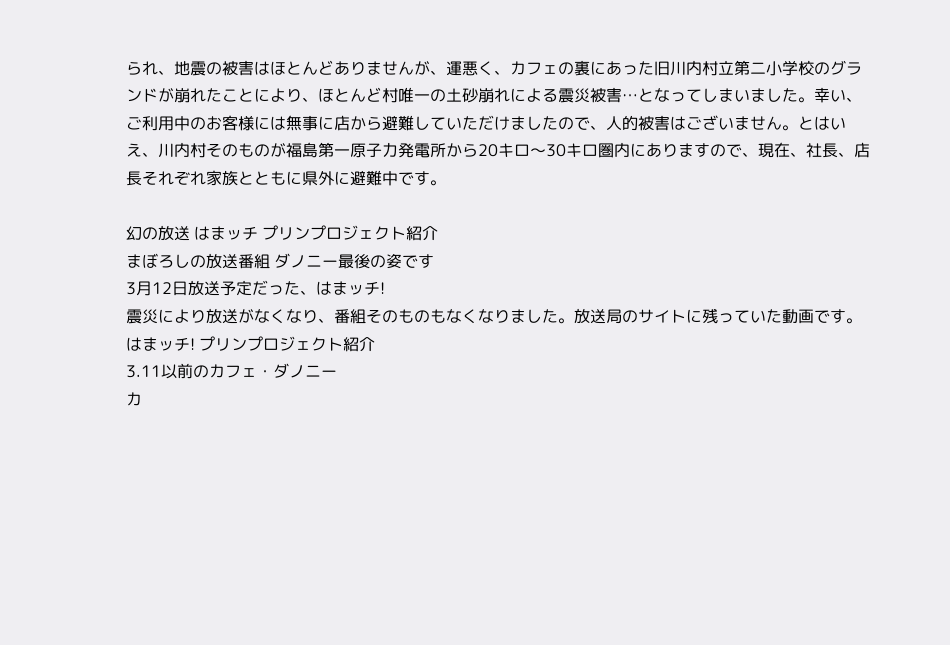られ、地震の被害はほとんどありませんが、運悪く、カフェの裏にあった旧川内村立第二小学校のグランドが崩れたことにより、ほとんど村唯一の土砂崩れによる震災被害…となってしまいました。幸い、ご利用中のお客様には無事に店から避難していただけましたので、人的被害はございません。とはいえ、川内村そのものが福島第一原子力発電所から20キロ〜30キロ圏内にありますので、現在、社長、店長それぞれ家族とともに県外に避難中です。

幻の放送 はまッチ プリンプロジェクト紹介
まぼろしの放送番組 ダノニー最後の姿です
3月12日放送予定だった、はまッチ!
震災により放送がなくなり、番組そのものもなくなりました。放送局のサイトに残っていた動画です。
はまッチ! プリンプロジェクト紹介
3.11以前のカフェ・ダノニー
カ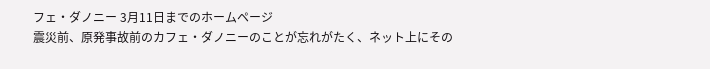フェ・ダノニー 3月11日までのホームページ
震災前、原発事故前のカフェ・ダノニーのことが忘れがたく、ネット上にその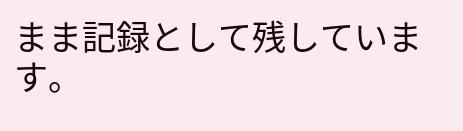まま記録として残しています。